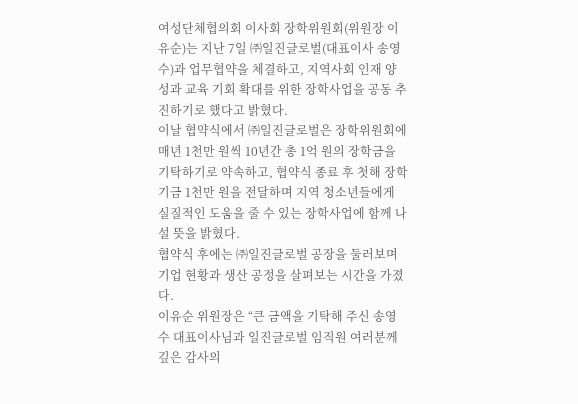여성단체협의회 이사회 장학위원회(위원장 이유순)는 지난 7일 ㈜일진글로벌(대표이사 송영수)과 업무협약을 체결하고, 지역사회 인재 양성과 교육 기회 확대를 위한 장학사업을 공동 추진하기로 했다고 밝혔다.
이날 협약식에서 ㈜일진글로벌은 장학위원회에 매년 1천만 원씩 10년간 총 1억 원의 장학금을 기탁하기로 약속하고, 협약식 종료 후 첫해 장학기금 1천만 원을 전달하며 지역 청소년들에게 실질적인 도움을 줄 수 있는 장학사업에 함께 나설 뜻을 밝혔다.
협약식 후에는 ㈜일진글로벌 공장을 둘러보며 기업 현황과 생산 공정을 살펴보는 시간을 가졌다.
이유순 위원장은 “큰 금액을 기탁해 주신 송영수 대표이사님과 일진글로벌 임직원 여러분께 깊은 감사의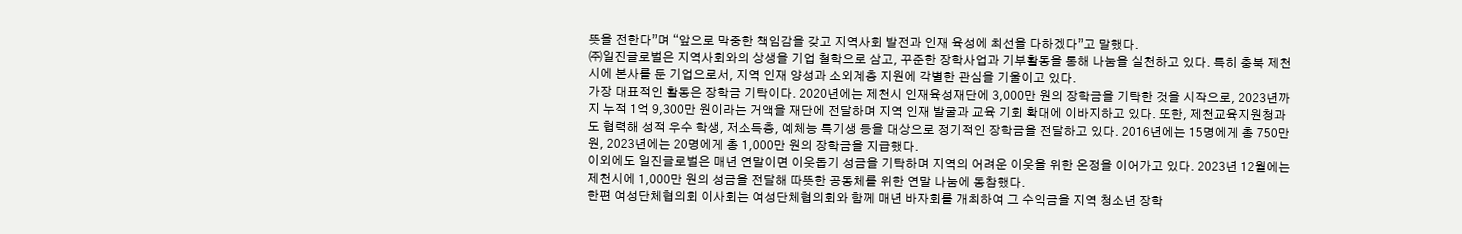뜻을 전한다”며 “앞으로 막중한 책임감을 갖고 지역사회 발전과 인재 육성에 최선을 다하겠다”고 말했다.
㈜일진글로벌은 지역사회와의 상생을 기업 철학으로 삼고, 꾸준한 장학사업과 기부활동을 통해 나눔을 실천하고 있다. 특히 충북 제천시에 본사를 둔 기업으로서, 지역 인재 양성과 소외계층 지원에 각별한 관심을 기울이고 있다.
가장 대표적인 활동은 장학금 기탁이다. 2020년에는 제천시 인재육성재단에 3,000만 원의 장학금을 기탁한 것을 시작으로, 2023년까지 누적 1억 9,300만 원이라는 거액을 재단에 전달하며 지역 인재 발굴과 교육 기회 확대에 이바지하고 있다. 또한, 제천교육지원청과도 협력해 성적 우수 학생, 저소득층, 예체능 특기생 등을 대상으로 정기적인 장학금을 전달하고 있다. 2016년에는 15명에게 총 750만 원, 2023년에는 20명에게 총 1,000만 원의 장학금을 지급했다.
이외에도 일진글로벌은 매년 연말이면 이웃돕기 성금을 기탁하며 지역의 어려운 이웃을 위한 온정을 이어가고 있다. 2023년 12월에는 제천시에 1,000만 원의 성금을 전달해 따뜻한 공동체를 위한 연말 나눔에 동참했다.
한편 여성단체협의회 이사회는 여성단체협의회와 함께 매년 바자회를 개최하여 그 수익금을 지역 청소년 장학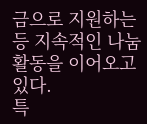금으로 지원하는 등 지속적인 나눔 활동을 이어오고 있다.
특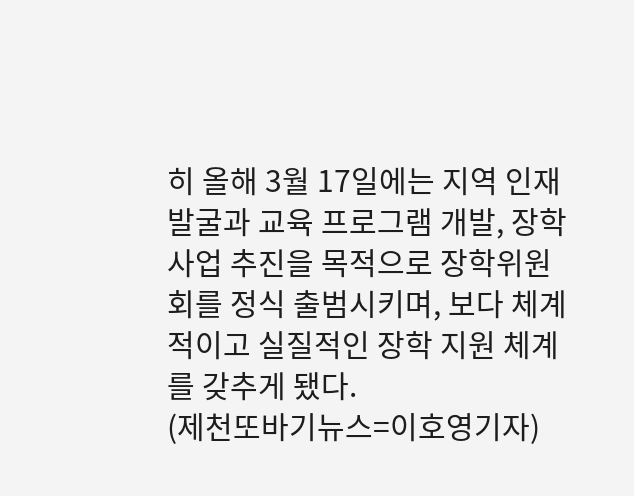히 올해 3월 17일에는 지역 인재 발굴과 교육 프로그램 개발, 장학사업 추진을 목적으로 장학위원회를 정식 출범시키며, 보다 체계적이고 실질적인 장학 지원 체계를 갖추게 됐다.
(제천또바기뉴스=이호영기자)